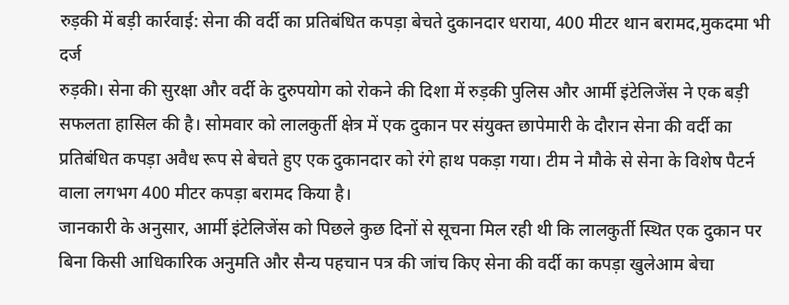रुड़की में बड़ी कार्रवाई: सेना की वर्दी का प्रतिबंधित कपड़ा बेचते दुकानदार धराया, 400 मीटर थान बरामद,मुकदमा भी दर्ज
रुड़की। सेना की सुरक्षा और वर्दी के दुरुपयोग को रोकने की दिशा में रुड़की पुलिस और आर्मी इंटेलिजेंस ने एक बड़ी सफलता हासिल की है। सोमवार को लालकुर्ती क्षेत्र में एक दुकान पर संयुक्त छापेमारी के दौरान सेना की वर्दी का प्रतिबंधित कपड़ा अवैध रूप से बेचते हुए एक दुकानदार को रंगे हाथ पकड़ा गया। टीम ने मौके से सेना के विशेष पैटर्न वाला लगभग 400 मीटर कपड़ा बरामद किया है।
जानकारी के अनुसार, आर्मी इंटेलिजेंस को पिछले कुछ दिनों से सूचना मिल रही थी कि लालकुर्ती स्थित एक दुकान पर बिना किसी आधिकारिक अनुमति और सैन्य पहचान पत्र की जांच किए सेना की वर्दी का कपड़ा खुलेआम बेचा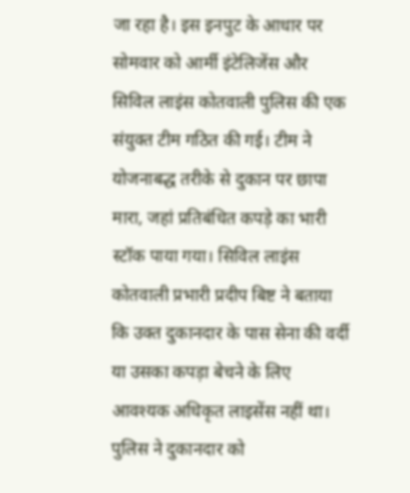जा रहा है। इस इनपुट के आधार पर सोमवार को आर्मी इंटेलिजेंस और सिविल लाइंस कोतवाली पुलिस की एक संयुक्त टीम गठित की गई। टीम ने योजनाबद्ध तरीके से दुकान पर छापा मारा, जहां प्रतिबंधित कपड़े का भारी स्टॉक पाया गया। सिविल लाइंस कोतवाली प्रभारी प्रदीप बिष्ट ने बताया कि उक्त दुकानदार के पास सेना की वर्दी या उसका कपड़ा बेचने के लिए आवश्यक अधिकृत लाइसेंस नहीं था। पुलिस ने दुकानदार को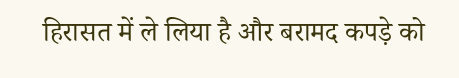हिरासत में ले लिया है और बरामद कपड़े को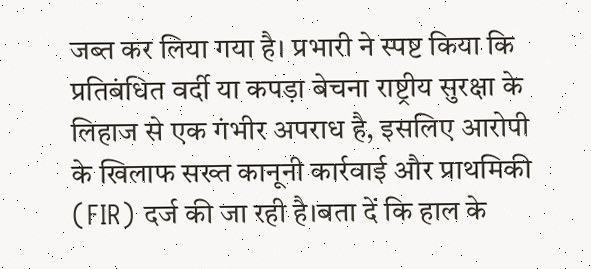जब्त कर लिया गया है। प्रभारी ने स्पष्ट किया कि प्रतिबंधित वर्दी या कपड़ा बेचना राष्ट्रीय सुरक्षा के लिहाज से एक गंभीर अपराध है, इसलिए आरोपी के खिलाफ सख्त कानूनी कार्रवाई और प्राथमिकी (FIR) दर्ज की जा रही है।बता दें कि हाल के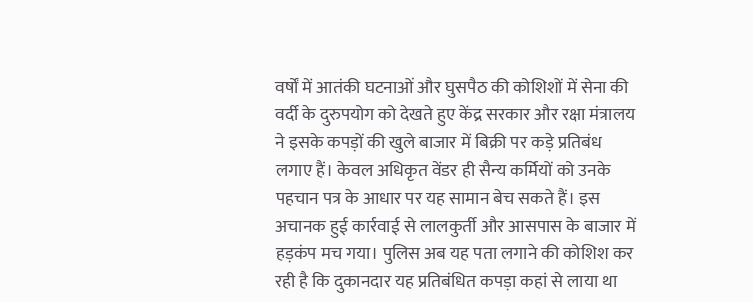वर्षों में आतंकी घटनाओं और घुसपैठ की कोशिशों में सेना की वर्दी के दुरुपयोग को देखते हुए केंद्र सरकार और रक्षा मंत्रालय ने इसके कपड़ों की खुले बाजार में बिक्री पर कड़े प्रतिबंध लगाए हैं। केवल अधिकृत वेंडर ही सैन्य कर्मियों को उनके पहचान पत्र के आधार पर यह सामान बेच सकते हैं। इस अचानक हुई कार्रवाई से लालकुर्ती और आसपास के बाजार में हड़कंप मच गया। पुलिस अब यह पता लगाने की कोशिश कर रही है कि दुकानदार यह प्रतिबंधित कपड़ा कहां से लाया था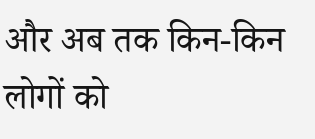और अब तक किन-किन लोगों को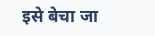इसे बेचा जा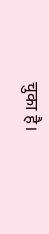चुका है।